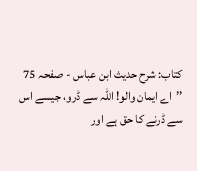کتاب: شرح حدیث ابن عباس - صفحہ 75
’’اے ایمان والو! اللہ سے ڈرو، جیسے اس سے ڈرنے کا حق ہے اور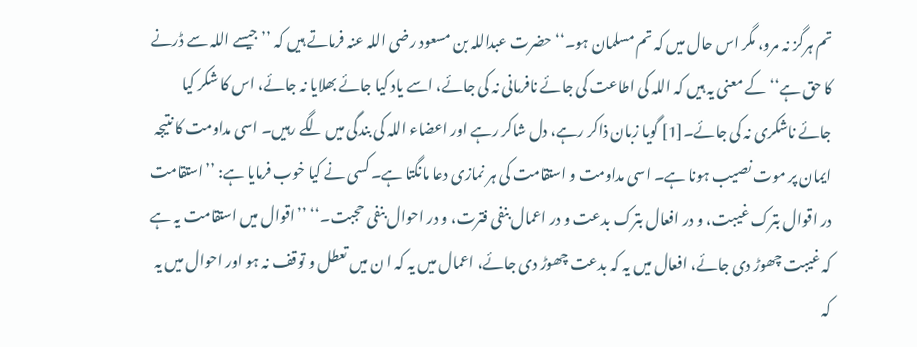تم ہرگز نہ مرو، مگر اس حال میں کہ تم مسلمان ہو۔‘‘ حضرت عبداللہ بن مسعود رضی اللہ عنہ فرماتے ہیں کہ ’’جیسے اللہ سے ڈرنے کا حق ہے‘‘ کے معنی یہ ہیں کہ اللہ کی اطاعت کی جائے نافرمانی نہ کی جائے، اسے یاد کیا جائے بھلایا نہ جائے، اس کا شکر کیا جائے ناشکری نہ کی جائے۔[1] گویا زبان ذاکر رہے، دل شاکر رہے اور اعضاء اللہ کی بندگی میں لگے رہیں۔ اسی مداومت کا نتیجہ ایمان پر موت نصیب ہونا ہے۔ اسی مداومت و استقامت کی ہر نمازی دعا مانگتا ہے۔ کسی نے کیا خوب فرمایا ہے: ’’استقامت در اقوال بترک غیبت، و در افعال بترک بدعت و در اعمال بنفی فترت، و در احوال بنفی حجبت۔‘‘ ’’اقوال میں استقامت یہ ہے کہ غیبت چھوڑ دی جائے، افعال میں یہ کہ بدعت چھوڑ دی جائے، اعمال میں یہ کہ ا ن میں تعطل و توقف نہ ہو اور احوال میں یہ کہ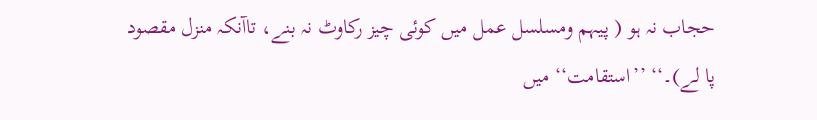حجاب نہ ہو ( پیہم ومسلسل عمل میں کوئی چیز رکاوٹ نہ بنے، تاآنکہ منزل مقصود پا لے)۔‘‘ ’’استقامت‘‘ میں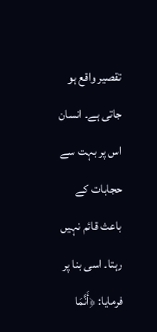تقصیر واقع ہو جاتی ہے۔ انسان اس پر بہت سے حجابات کے باعث قائم نہیں رہتا۔ اسی بنا پر فرمایا: ﴿أَنَّمَا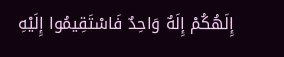إِلَهُكُمْ إِلَهٌ وَاحِدٌ فَاسْتَقِيمُوا إِلَيْهِ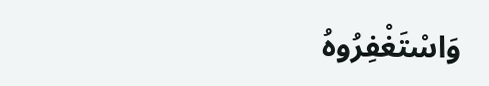وَاسْتَغْفِرُوهُ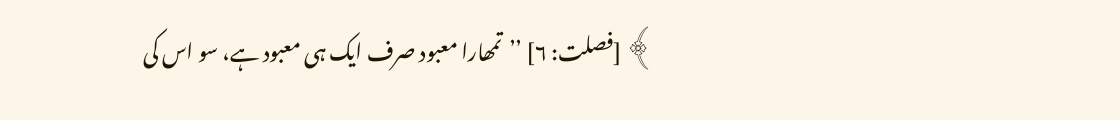﴾ [فصلت: ۶] ’’تمھارا معبود صرف ایک ہی معبود ہے، سو اس کی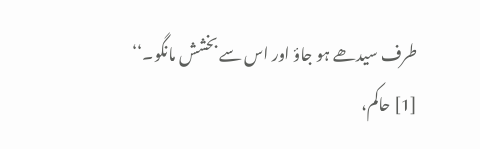طرف سیدھے ہو جاؤ اور اس سے بخشش مانگو۔‘‘
[1] حاکم،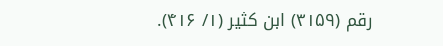رقم (۳۱۵۹) ابن کثیر (۱/ ۴۱۶).